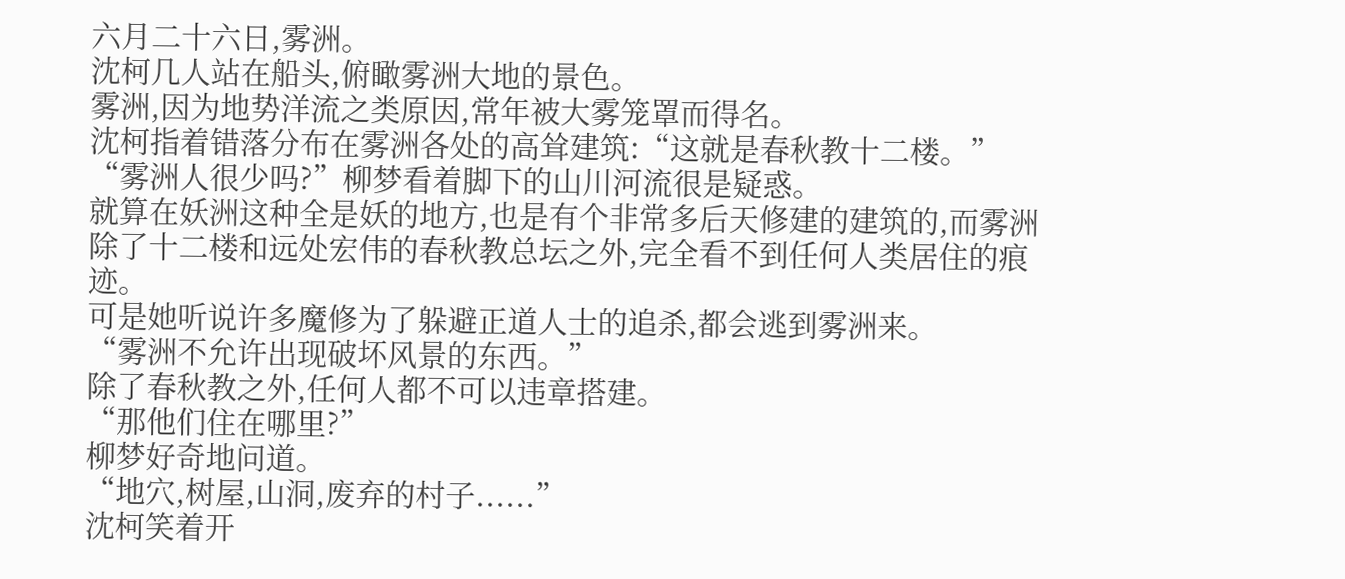六月二十六日,雾洲。
沈柯几人站在船头,俯瞰雾洲大地的景色。
雾洲,因为地势洋流之类原因,常年被大雾笼罩而得名。
沈柯指着错落分布在雾洲各处的高耸建筑:“这就是春秋教十二楼。”
“雾洲人很少吗?”柳梦看着脚下的山川河流很是疑惑。
就算在妖洲这种全是妖的地方,也是有个非常多后天修建的建筑的,而雾洲除了十二楼和远处宏伟的春秋教总坛之外,完全看不到任何人类居住的痕迹。
可是她听说许多魔修为了躲避正道人士的追杀,都会逃到雾洲来。
“雾洲不允许出现破坏风景的东西。”
除了春秋教之外,任何人都不可以违章搭建。
“那他们住在哪里?”
柳梦好奇地问道。
“地穴,树屋,山洞,废弃的村子......”
沈柯笑着开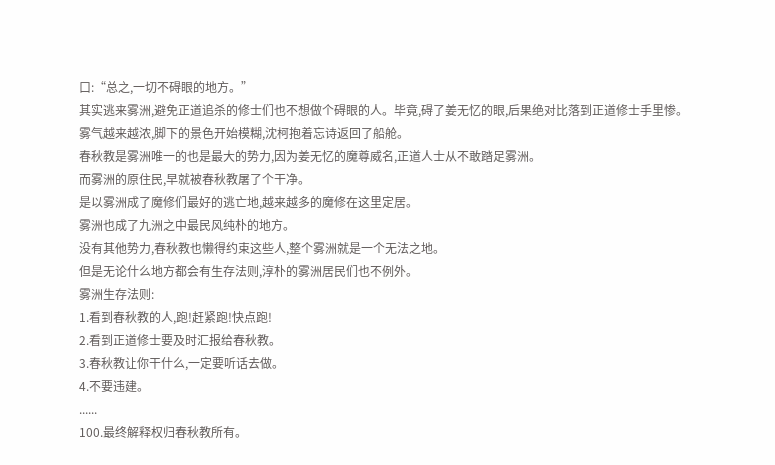口:“总之,一切不碍眼的地方。”
其实逃来雾洲,避免正道追杀的修士们也不想做个碍眼的人。毕竟,碍了姜无忆的眼,后果绝对比落到正道修士手里惨。
雾气越来越浓,脚下的景色开始模糊,沈柯抱着忘诗返回了船舱。
春秋教是雾洲唯一的也是最大的势力,因为姜无忆的魔尊威名,正道人士从不敢踏足雾洲。
而雾洲的原住民,早就被春秋教屠了个干净。
是以雾洲成了魔修们最好的逃亡地,越来越多的魔修在这里定居。
雾洲也成了九洲之中最民风纯朴的地方。
没有其他势力,春秋教也懒得约束这些人,整个雾洲就是一个无法之地。
但是无论什么地方都会有生存法则,淳朴的雾洲居民们也不例外。
雾洲生存法则:
1.看到春秋教的人,跑!赶紧跑!快点跑!
2.看到正道修士要及时汇报给春秋教。
3.春秋教让你干什么,一定要听话去做。
4.不要违建。
......
100.最终解释权归春秋教所有。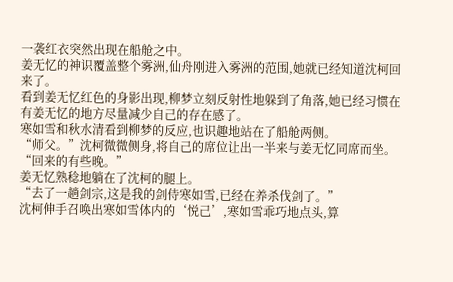一袭红衣突然出现在船舱之中。
姜无忆的神识覆盖整个雾洲,仙舟刚进入雾洲的范围,她就已经知道沈柯回来了。
看到姜无忆红色的身影出现,柳梦立刻反射性地躲到了角落,她已经习惯在有姜无忆的地方尽量减少自己的存在感了。
寒如雪和秋水清看到柳梦的反应,也识趣地站在了船舱两侧。
“师父。”沈柯微微侧身,将自己的席位让出一半来与姜无忆同席而坐。
“回来的有些晚。”
姜无忆熟稔地躺在了沈柯的腿上。
“去了一趟剑宗,这是我的剑侍寒如雪,已经在养杀伐剑了。”
沈柯伸手召唤出寒如雪体内的‘悦己’,寒如雪乖巧地点头,算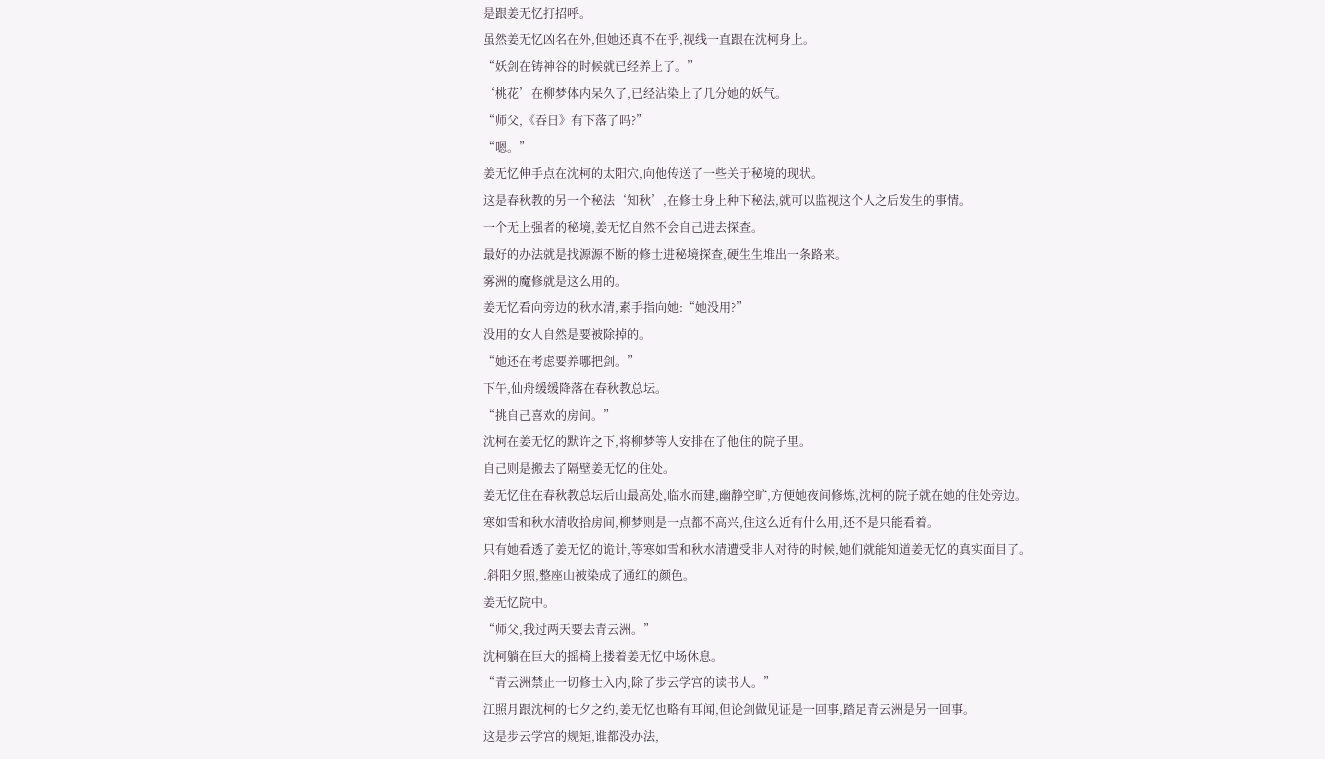是跟姜无忆打招呼。
虽然姜无忆凶名在外,但她还真不在乎,视线一直跟在沈柯身上。
“妖剑在铸神谷的时候就已经养上了。”
‘桃花’在柳梦体内呆久了,已经沾染上了几分她的妖气。
“师父,《吞日》有下落了吗?”
“嗯。”
姜无忆伸手点在沈柯的太阳穴,向他传送了一些关于秘境的现状。
这是春秋教的另一个秘法‘知秋’,在修士身上种下秘法,就可以监视这个人之后发生的事情。
一个无上强者的秘境,姜无忆自然不会自己进去探查。
最好的办法就是找源源不断的修士进秘境探查,硬生生堆出一条路来。
雾洲的魔修就是这么用的。
姜无忆看向旁边的秋水清,素手指向她:“她没用?”
没用的女人自然是要被除掉的。
“她还在考虑要养哪把剑。”
下午,仙舟缓缓降落在春秋教总坛。
“挑自己喜欢的房间。”
沈柯在姜无忆的默许之下,将柳梦等人安排在了他住的院子里。
自己则是搬去了隔壁姜无忆的住处。
姜无忆住在春秋教总坛后山最高处,临水而建,幽静空旷,方便她夜间修炼,沈柯的院子就在她的住处旁边。
寒如雪和秋水清收拾房间,柳梦则是一点都不高兴,住这么近有什么用,还不是只能看着。
只有她看透了姜无忆的诡计,等寒如雪和秋水清遭受非人对待的时候,她们就能知道姜无忆的真实面目了。
.斜阳夕照,整座山被染成了通红的颜色。
姜无忆院中。
“师父,我过两天要去青云洲。”
沈柯躺在巨大的摇椅上搂着姜无忆中场休息。
“青云洲禁止一切修士入内,除了步云学宫的读书人。”
江照月跟沈柯的七夕之约,姜无忆也略有耳闻,但论剑做见证是一回事,踏足青云洲是另一回事。
这是步云学宫的规矩,谁都没办法,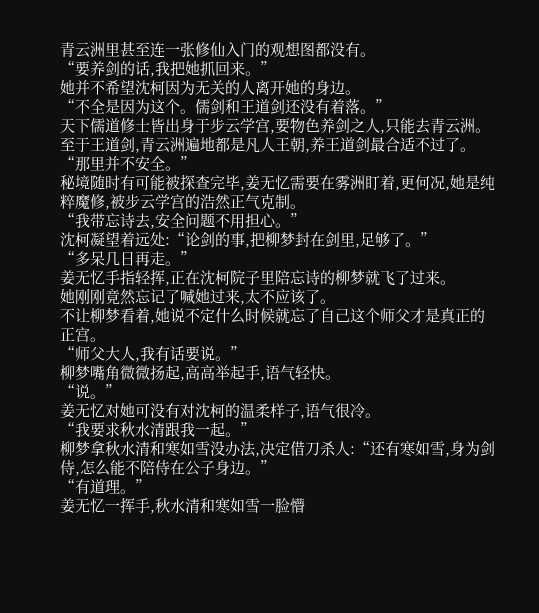青云洲里甚至连一张修仙入门的观想图都没有。
“要养剑的话,我把她抓回来。”
她并不希望沈柯因为无关的人离开她的身边。
“不全是因为这个。儒剑和王道剑还没有着落。”
天下儒道修士皆出身于步云学宫,要物色养剑之人,只能去青云洲。
至于王道剑,青云洲遍地都是凡人王朝,养王道剑最合适不过了。
“那里并不安全。”
秘境随时有可能被探查完毕,姜无忆需要在雾洲盯着,更何况,她是纯粹魔修,被步云学宫的浩然正气克制。
“我带忘诗去,安全问题不用担心。”
沈柯凝望着远处:“论剑的事,把柳梦封在剑里,足够了。”
“多呆几日再走。”
姜无忆手指轻挥,正在沈柯院子里陪忘诗的柳梦就飞了过来。
她刚刚竟然忘记了喊她过来,太不应该了。
不让柳梦看着,她说不定什么时候就忘了自己这个师父才是真正的正宫。
“师父大人,我有话要说。”
柳梦嘴角微微扬起,高高举起手,语气轻快。
“说。”
姜无忆对她可没有对沈柯的温柔样子,语气很冷。
“我要求秋水清跟我一起。”
柳梦拿秋水清和寒如雪没办法,决定借刀杀人:“还有寒如雪,身为剑侍,怎么能不陪侍在公子身边。”
“有道理。”
姜无忆一挥手,秋水清和寒如雪一脸懵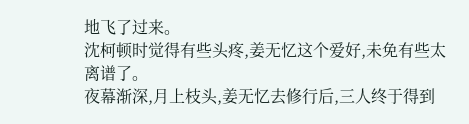地飞了过来。
沈柯顿时觉得有些头疼,姜无忆这个爱好,未免有些太离谱了。
夜幕渐深,月上枝头,姜无忆去修行后,三人终于得到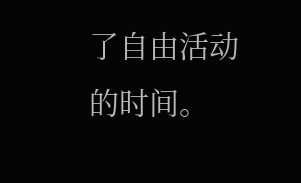了自由活动的时间。